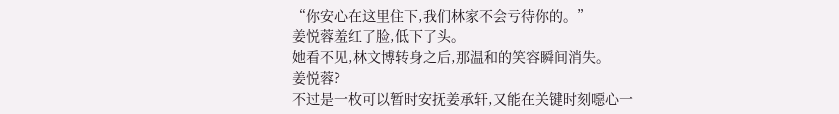“你安心在这里住下,我们林家不会亏待你的。”
姜悦蓉羞红了脸,低下了头。
她看不见,林文博转身之后,那温和的笑容瞬间消失。
姜悦蓉?
不过是一枚可以暂时安抚姜承轩,又能在关键时刻噁心一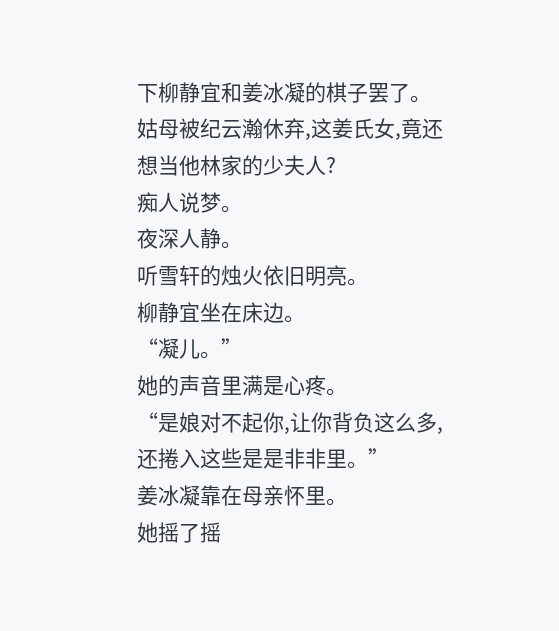下柳静宜和姜冰凝的棋子罢了。
姑母被纪云瀚休弃,这姜氏女,竟还想当他林家的少夫人?
痴人说梦。
夜深人静。
听雪轩的烛火依旧明亮。
柳静宜坐在床边。
“凝儿。”
她的声音里满是心疼。
“是娘对不起你,让你背负这么多,还捲入这些是是非非里。”
姜冰凝靠在母亲怀里。
她摇了摇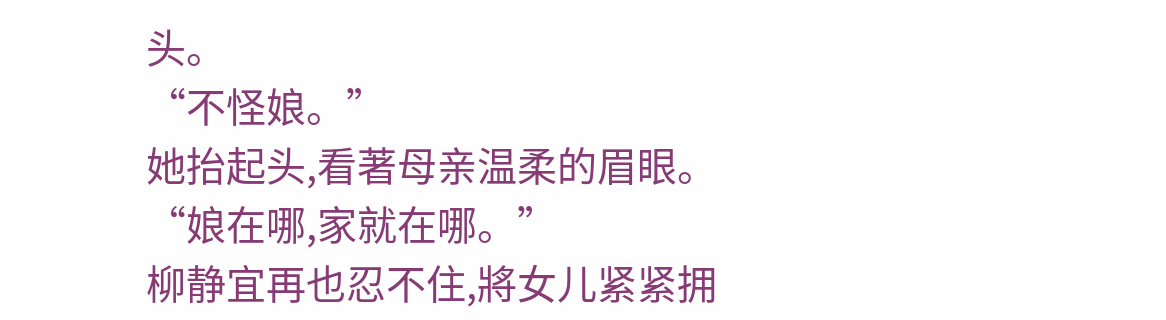头。
“不怪娘。”
她抬起头,看著母亲温柔的眉眼。
“娘在哪,家就在哪。”
柳静宜再也忍不住,將女儿紧紧拥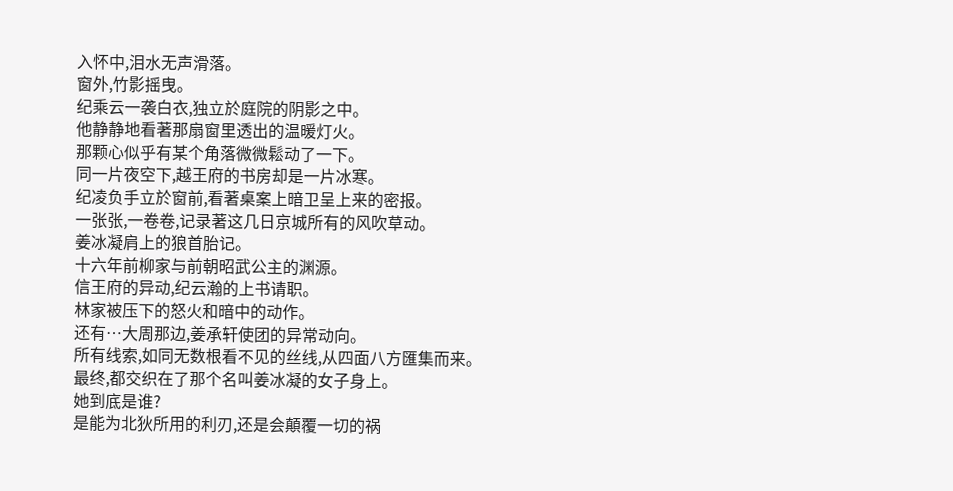入怀中,泪水无声滑落。
窗外,竹影摇曳。
纪乘云一袭白衣,独立於庭院的阴影之中。
他静静地看著那扇窗里透出的温暖灯火。
那颗心似乎有某个角落微微鬆动了一下。
同一片夜空下,越王府的书房却是一片冰寒。
纪凌负手立於窗前,看著桌案上暗卫呈上来的密报。
一张张,一卷卷,记录著这几日京城所有的风吹草动。
姜冰凝肩上的狼首胎记。
十六年前柳家与前朝昭武公主的渊源。
信王府的异动,纪云瀚的上书请职。
林家被压下的怒火和暗中的动作。
还有…大周那边,姜承轩使团的异常动向。
所有线索,如同无数根看不见的丝线,从四面八方匯集而来。
最终,都交织在了那个名叫姜冰凝的女子身上。
她到底是谁?
是能为北狄所用的利刃,还是会顛覆一切的祸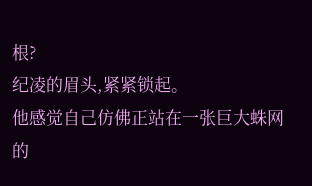根?
纪凌的眉头,紧紧锁起。
他感觉自己仿佛正站在一张巨大蛛网的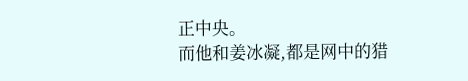正中央。
而他和姜冰凝,都是网中的猎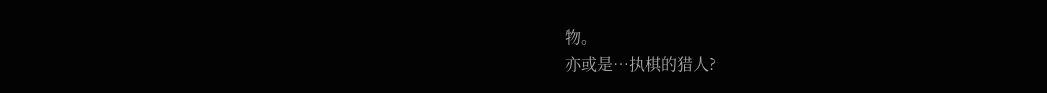物。
亦或是…执棋的猎人?